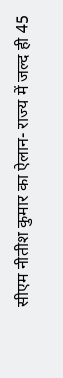सीएम नीतीश कुमार का ऐलान- राज्य में जल्द ही 45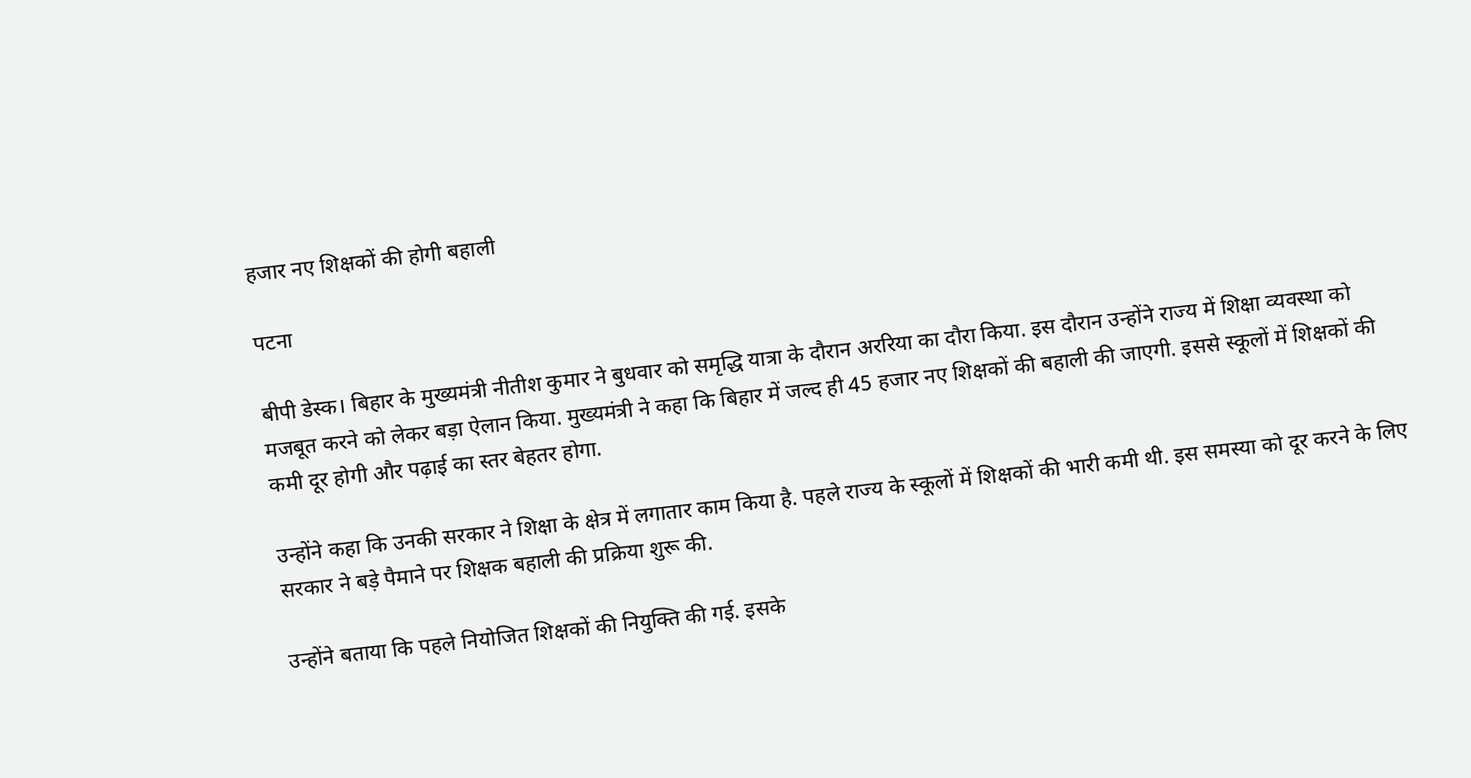हजार नए शिक्षकों की होगी बहाली

पटना

बीपी डेस्क। बिहार के मुख्यमंत्री नीतीश कुमार ने बुधवार को समृद्धि यात्रा के दौरान अररिया का दौरा किया. इस दौरान उन्होंने राज्य में शिक्षा व्यवस्था को मजबूत करने को लेकर बड़ा ऐलान किया. मुख्यमंत्री ने कहा कि बिहार में जल्द ही 45 हजार नए शिक्षकों की बहाली की जाएगी. इससे स्कूलों में शिक्षकों की कमी दूर होगी और पढ़ाई का स्तर बेहतर होगा.

उन्होंने कहा कि उनकी सरकार ने शिक्षा के क्षेत्र में लगातार काम किया है. पहले राज्य के स्कूलों में शिक्षकों की भारी कमी थी. इस समस्या को दूर करने के लिए सरकार ने बड़े पैमाने पर शिक्षक बहाली की प्रक्रिया शुरू की.

उन्होंने बताया कि पहले नियोजित शिक्षकों की नियुक्ति की गई. इसके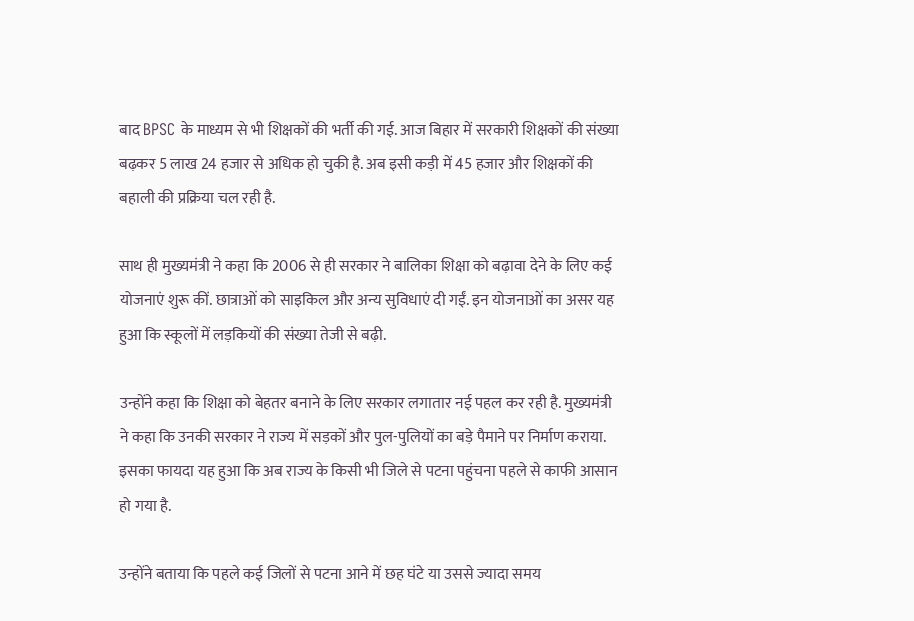बाद BPSC के माध्यम से भी शिक्षकों की भर्ती की गई. आज बिहार में सरकारी शिक्षकों की संख्या बढ़कर 5 लाख 24 हजार से अधिक हो चुकी है. अब इसी कड़ी में 45 हजार और शिक्षकों की बहाली की प्रक्रिया चल रही है.

साथ ही मुख्यमंत्री ने कहा कि 2006 से ही सरकार ने बालिका शिक्षा को बढ़ावा देने के लिए कई योजनाएं शुरू कीं. छात्राओं को साइकिल और अन्य सुविधाएं दी गईं. इन योजनाओं का असर यह हुआ कि स्कूलों में लड़कियों की संख्या तेजी से बढ़ी.

उन्होंने कहा कि शिक्षा को बेहतर बनाने के लिए सरकार लगातार नई पहल कर रही है. मुख्यमंत्री ने कहा कि उनकी सरकार ने राज्य में सड़कों और पुल-पुलियों का बड़े पैमाने पर निर्माण कराया. इसका फायदा यह हुआ कि अब राज्य के किसी भी जिले से पटना पहुंचना पहले से काफी आसान हो गया है.

उन्होंने बताया कि पहले कई जिलों से पटना आने में छह घंटे या उससे ज्यादा समय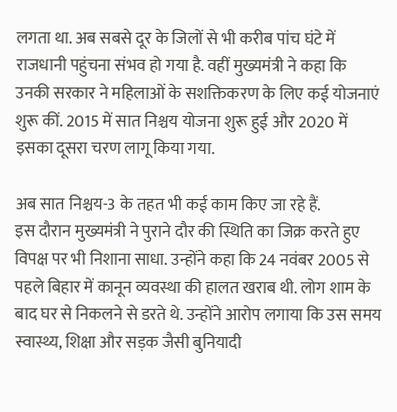लगता था. अब सबसे दूर के जिलों से भी करीब पांच घंटे में राजधानी पहुंचना संभव हो गया है. वहीं मुख्यमंत्री ने कहा कि उनकी सरकार ने महिलाओं के सशक्तिकरण के लिए कई योजनाएं शुरू कीं. 2015 में सात निश्चय योजना शुरू हुई और 2020 में इसका दूसरा चरण लागू किया गया.

अब सात निश्चय-3 के तहत भी कई काम किए जा रहे हैं.
इस दौरान मुख्यमंत्री ने पुराने दौर की स्थिति का जिक्र करते हुए विपक्ष पर भी निशाना साधा. उन्होंने कहा कि 24 नवंबर 2005 से पहले बिहार में कानून व्यवस्था की हालत खराब थी. लोग शाम के बाद घर से निकलने से डरते थे. उन्होंने आरोप लगाया कि उस समय स्वास्थ्य, शिक्षा और सड़क जैसी बुनियादी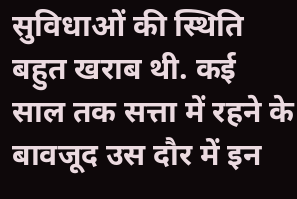सुविधाओं की स्थिति बहुत खराब थी. कई साल तक सत्ता में रहने के बावजूद उस दौर में इन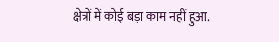क्षेत्रों में कोई बड़ा काम नहीं हुआ.